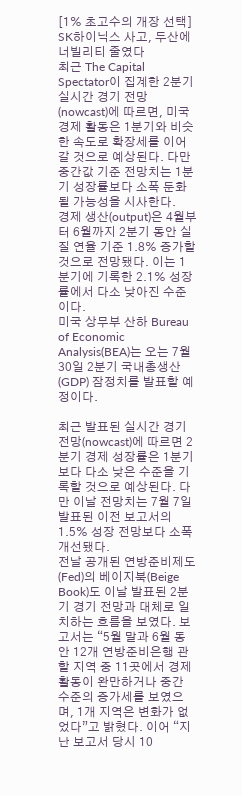[1% 초고수의 개장 선택] SK하이닉스 사고, 두산에너빌리티 줄였다
최근 The Capital Spectator이 집계한 2분기 실시간 경기 전망(nowcast)에 따르면, 미국 경제 활동은 1분기와 비슷한 속도로 확장세를 이어갈 것으로 예상된다. 다만 중간값 기준 전망치는 1분기 성장률보다 소폭 둔화될 가능성을 시사한다.
경제 생산(output)은 4월부터 6월까지 2분기 동안 실질 연율 기준 1.8% 증가할 것으로 전망됐다. 이는 1분기에 기록한 2.1% 성장률에서 다소 낮아진 수준이다.
미국 상무부 산하 Bureau of Economic Analysis(BEA)는 오는 7월 30일 2분기 국내총생산(GDP) 잠정치를 발표할 예정이다.

최근 발표된 실시간 경기 전망(nowcast)에 따르면 2분기 경제 성장률은 1분기보다 다소 낮은 수준을 기록할 것으로 예상된다. 다만 이날 전망치는 7월 7일 발표된 이전 보고서의 1.5% 성장 전망보다 소폭 개선됐다.
전날 공개된 연방준비제도(Fed)의 베이지북(Beige Book)도 이날 발표된 2분기 경기 전망과 대체로 일치하는 흐름을 보였다. 보고서는 “5월 말과 6월 동안 12개 연방준비은행 관할 지역 중 11곳에서 경제 활동이 완만하거나 중간 수준의 증가세를 보였으며, 1개 지역은 변화가 없었다”고 밝혔다. 이어 “지난 보고서 당시 10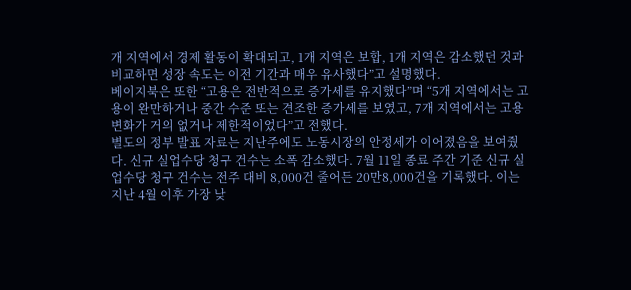개 지역에서 경제 활동이 확대되고, 1개 지역은 보합, 1개 지역은 감소했던 것과 비교하면 성장 속도는 이전 기간과 매우 유사했다”고 설명했다.
베이지북은 또한 “고용은 전반적으로 증가세를 유지했다”며 “5개 지역에서는 고용이 완만하거나 중간 수준 또는 견조한 증가세를 보였고, 7개 지역에서는 고용 변화가 거의 없거나 제한적이었다”고 전했다.
별도의 정부 발표 자료는 지난주에도 노동시장의 안정세가 이어졌음을 보여줬다. 신규 실업수당 청구 건수는 소폭 감소했다. 7월 11일 종료 주간 기준 신규 실업수당 청구 건수는 전주 대비 8,000건 줄어든 20만8,000건을 기록했다. 이는 지난 4월 이후 가장 낮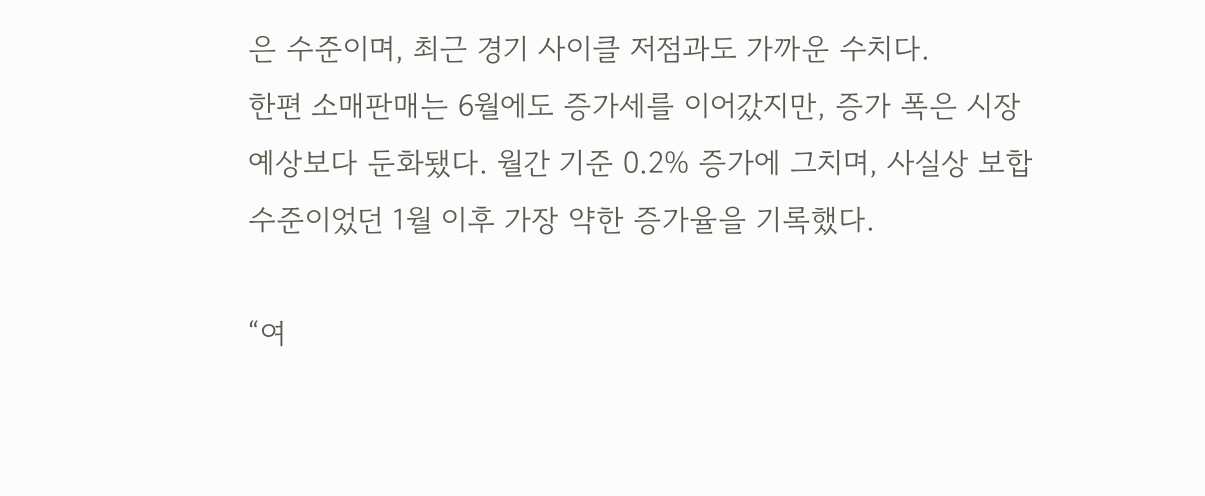은 수준이며, 최근 경기 사이클 저점과도 가까운 수치다.
한편 소매판매는 6월에도 증가세를 이어갔지만, 증가 폭은 시장 예상보다 둔화됐다. 월간 기준 0.2% 증가에 그치며, 사실상 보합 수준이었던 1월 이후 가장 약한 증가율을 기록했다.

“여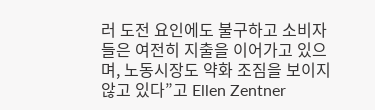러 도전 요인에도 불구하고 소비자들은 여전히 지출을 이어가고 있으며, 노동시장도 약화 조짐을 보이지 않고 있다”고 Ellen Zentner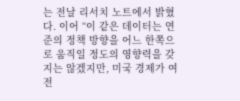는 전날 리서치 노트에서 밝혔다. 이어 “이 같은 데이터는 연준의 정책 방향을 어느 한쪽으로 움직일 정도의 영향력을 갖지는 않겠지만, 미국 경제가 여전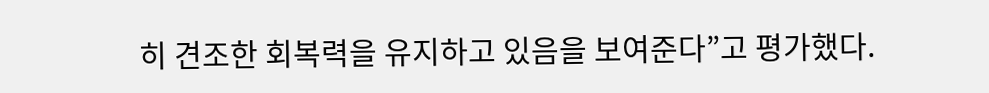히 견조한 회복력을 유지하고 있음을 보여준다”고 평가했다.